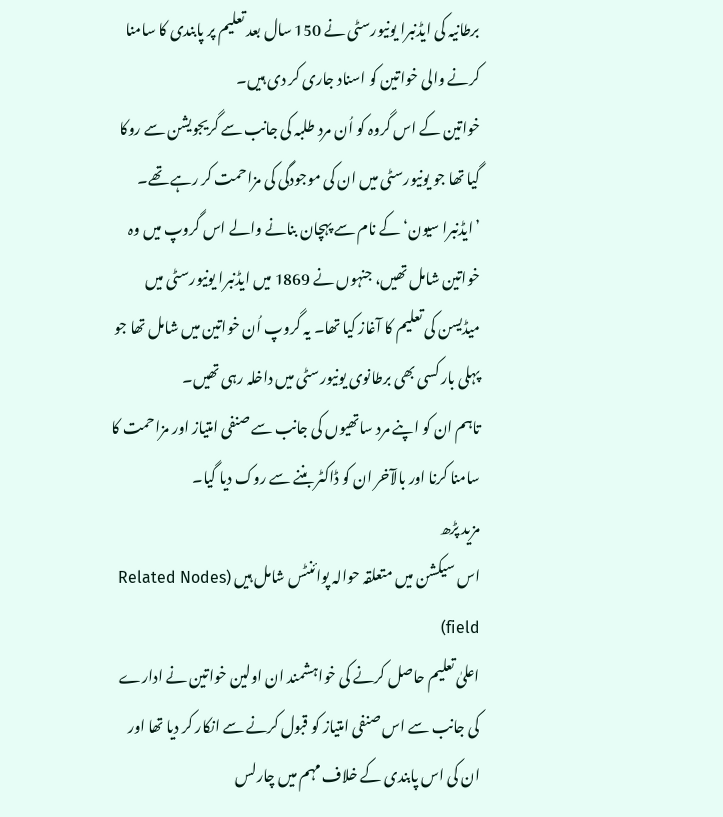برطانیہ کی ایڈنبرا یونیورسٹی نے 150 سال بعد تعلیم پر پابندی کا سامنا کرنے والی خواتین کو اسناد جاری کر دی ہیں۔
خواتین کے اس گروہ کو اُن مرد طلبہ کی جانب سے گریجویشن سے روکا گیا تھا جو یونیورسٹی میں ان کی موجودگی کی مزاحمت کر رہے تھے۔
’ایڈنبرا سیون‘ کے نام سے پہچان بنانے والے اس گروپ میں وہ خواتین شامل تھیں، جنہوں نے 1869 میں ایڈنبرا یونیورسٹی میں میڈیسن کی تعلیم کا آغاز کیا تھا۔ یہ گروپ اُن خواتین میں شامل تھا جو پہلی بار کسی بھی برطانوی یونیورسٹی میں داخلہ رہی تھیں۔
تاہم ان کو اپنے مرد ساتھیوں کی جانب سے صنفی امتیاز اور مزاحمت کا سامنا کرنا اور بالآخر ان کو ڈاکٹر بننے سے روک دیا گیا۔
مزید پڑھ
اس سیکشن میں متعلقہ حوالہ پوائنٹس شامل ہیں (Related Nodes field)
اعلیٰ تعلیم حاصل کرنے کی خواہشمند ان اولین خواتین نے ادارے کی جانب سے اس صنفی امتیاز کو قبول کرنے سے انکار کر دیا تھا اور ان کی اس پابندی کے خلاف مہم میں چارلس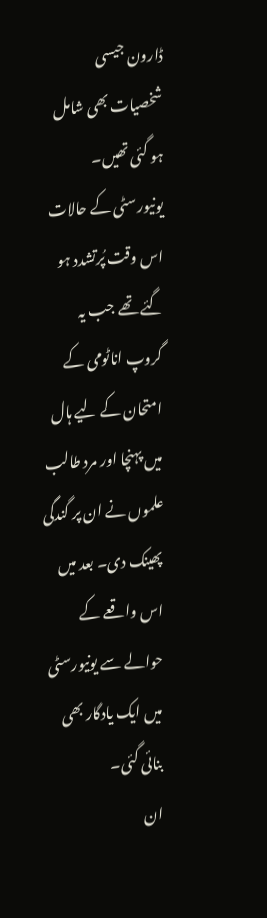ڈارون جیسی شخصیات بھی شامل ہو گئی تھیں۔
یونیورسٹی کے حالات اس وقت پُرتشدد ہو گئے تھے جب یہ گروپ اناٹومی کے امتحان کے لیے ہال میں پہنچا اور مرد طالب علموں نے ان پر گندگی پھینک دی۔ بعد میں اس واقعے کے حوالے سے یونیورسٹی میں ایک یادگار بھی بنائی گئی۔
ان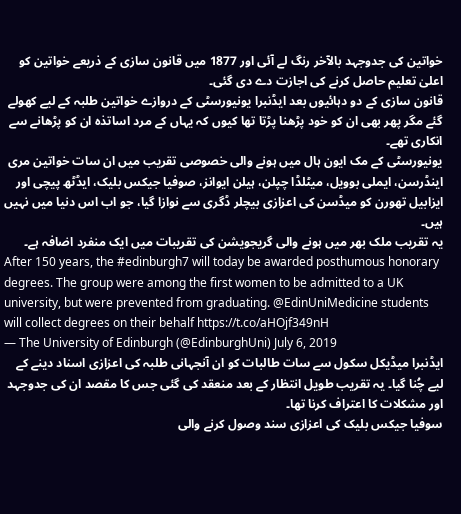خواتین کی جدوجہد بالآخر رنگ لے آئی اور 1877 میں قانون سازی کے ذریعے خواتین کو اعلیٰ تعلیم حاصل کرنے کی اجازت دے دی گئی۔
قانون سازی کے دو دہائیوں بعد ایڈنبرا یونیورسٹی کے دروازے خواتین طلبہ کے لیے کھولے گئے مگر پھر بھی ان کو خود پڑھنا پڑتا تھا کیوں کہ یہاں کے مرد اساتذہ ان کو پڑھانے سے انکاری تھے۔
یونیورسٹی کے مک ایون ہال میں ہونے والی خصوصی تقریب میں ان سات خواتین مری اینڈرسن، ایملی بوویل، میٹلڈا چپلن، ہیلن ایوانز، صوفیا جیکس بلیک، ایڈٹھ پیچی اور ایزابیل تھورن کو میڈسن کی اعزازی بیچلر ڈگری سے نوازا گیا، جو اب اس دنیا میں نہیں ہیں۔
یہ تقریب ملک بھر میں ہونے والی گریجویشن کی تقریبات میں ایک منفرد اضافہ ہے۔
After 150 years, the #edinburgh7 will today be awarded posthumous honorary degrees. The group were among the first women to be admitted to a UK university, but were prevented from graduating. @EdinUniMedicine students will collect degrees on their behalf https://t.co/aHOjf349nH
— The University of Edinburgh (@EdinburghUni) July 6, 2019
ایڈنبرا میڈیکل سکول سے سات طالبات کو ان آنجہانی طلبہ کی اعزازی اسناد دینے کے لیے چُنا گیا۔ یہ تقریب طویل انتظار کے بعد منعقد کی گئی جس کا مقصد ان کی جدوجہد اور مشکلات کا اعتراف کرنا تھا۔
سوفیا جیکس بلیک کی اعزازی سند وصول کرنے والی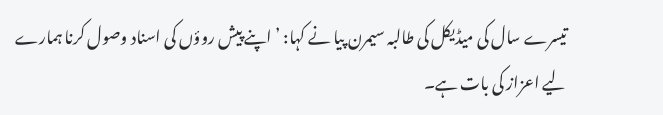تیسرے سال کی میڈیکل کی طالبہ سیمرن پیا نے کہا: ’اپنے پیش روؤں کی اسناد وصول کرنا ہمارے لیے اعزاز کی بات ہے۔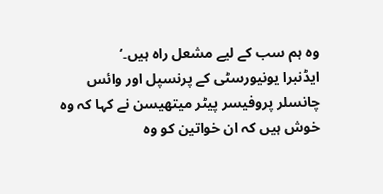وہ ہم سب کے لیے مشعل راہ ہیں۔‘
ایڈنبرا یونیورسٹی کے پرنسپل اور وائس چانسلر پروفیسر پیٹر میتھیسن نے کہا کہ وہ خوش ہیں کہ ان خواتین کو وہ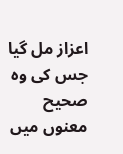اعزاز مل گیا جس کی وہ صحیح معنوں میں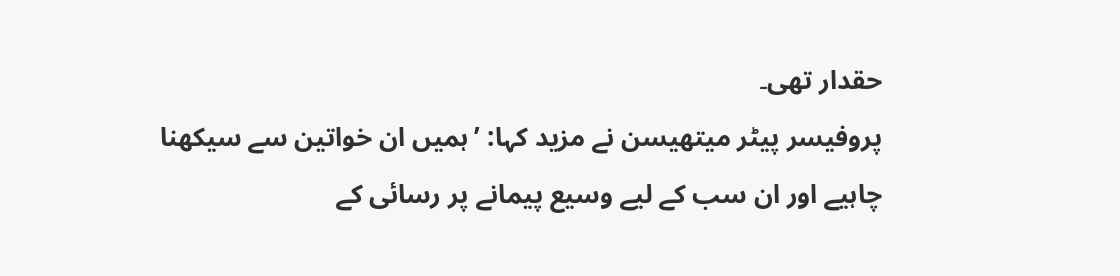حقدار تھی۔
پروفیسر پیٹر میتھیسن نے مزید کہا: ’ہمیں ان خواتین سے سیکھنا چاہیے اور ان سب کے لیے وسیع پیمانے پر رسائی کے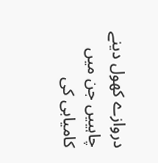دروازے کھول دینے چاہییں جن میں کامیابی کی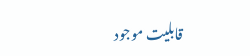قابلیت موجود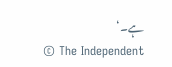ہے۔‘
© The Independent